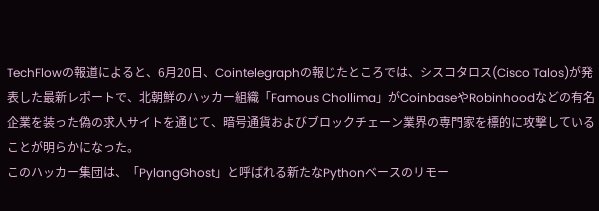TechFlowの報道によると、6月20日、Cointelegraphの報じたところでは、シスコタロス(Cisco Talos)が発表した最新レポートで、北朝鮮のハッカー組織「Famous Chollima」がCoinbaseやRobinhoodなどの有名企業を装った偽の求人サイトを通じて、暗号通貨およびブロックチェーン業界の専門家を標的に攻撃していることが明らかになった。
このハッカー集団は、「PylangGhost」と呼ばれる新たなPythonベースのリモー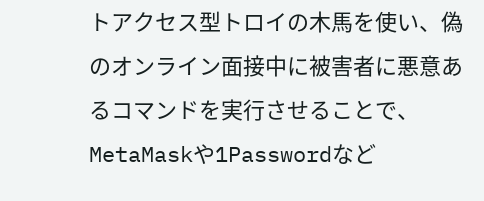トアクセス型トロイの木馬を使い、偽のオンライン面接中に被害者に悪意あるコマンドを実行させることで、MetaMaskや1Passwordなど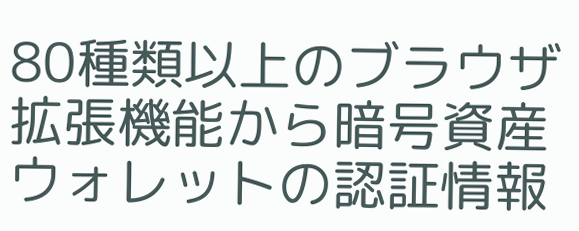80種類以上のブラウザ拡張機能から暗号資産ウォレットの認証情報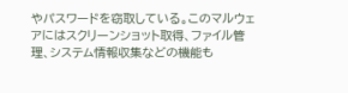やパスワードを窃取している。このマルウェアにはスクリーンショット取得、ファイル管理、システム情報収集などの機能も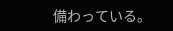備わっている。